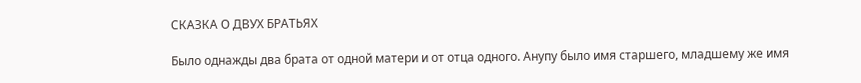СКАЗКА О ДВУХ БРАТЬЯХ

Было однажды два брата от одной матери и от отца одного. Анупу было имя старшего, младшему же имя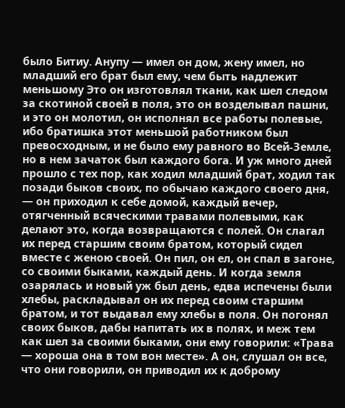было Битиу. Анупу — имел он дом, жену имел, но младший его брат был ему, чем быть надлежит меньшому Это он изготовлял ткани, как шел следом за скотиной своей в поля, это он возделывал пашни, и это он молотил, он исполнял все работы полевые, ибо братишка этот меньшой работником был превосходным, и не было ему равного во Всей-Земле, но в нем зачаток был каждого бога. И уж много дней прошло с тех пор, как ходил младший брат, ходил так позади быков своих, по обычаю каждого своего дня, — он приходил к себе домой, каждый вечер, отягченный всяческими травами полевыми, как делают это, когда возвращаются с полей. Он слагал их перед старшим своим братом, который сидел вместе с женою своей. Он пил, он ел, он спал в загоне, со своими быками, каждый день. И когда земля озарялась и новый уж был день, едва испечены были хлебы, раскладывал он их перед своим старшим братом, и тот выдавал ему хлебы в поля. Он погонял своих быков, дабы напитать их в полях, и меж тем как шел за своими быками, они ему говорили: «Трава — хороша она в том вон месте». А он, слушал он все, что они говорили, он приводил их к доброму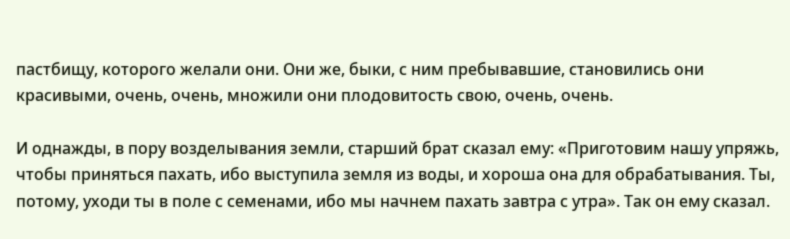пастбищу, которого желали они. Они же, быки, с ним пребывавшие, становились они красивыми, очень, очень, множили они плодовитость свою, очень, очень.

И однажды, в пору возделывания земли, старший брат сказал ему: «Приготовим нашу упряжь, чтобы приняться пахать, ибо выступила земля из воды, и хороша она для обрабатывания. Ты, потому, уходи ты в поле с семенами, ибо мы начнем пахать завтра с утра». Так он ему сказал.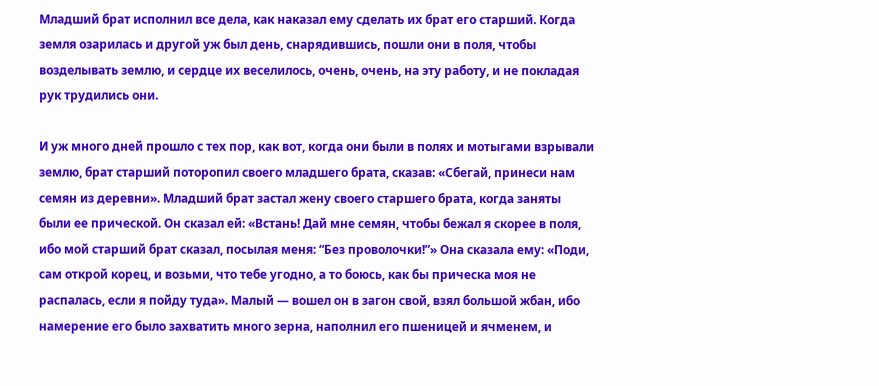Младший брат исполнил все дела, как наказал ему сделать их брат его старший. Когда земля озарилась и другой уж был день, снарядившись, пошли они в поля, чтобы возделывать землю, и сердце их веселилось, очень, очень, на эту работу, и не покладая рук трудились они.

И уж много дней прошло с тех пор, как вот, когда они были в полях и мотыгами взрывали землю, брат старший поторопил своего младшего брата, сказав: «Сбегай, принеси нам семян из деревни». Младший брат застал жену своего старшего брата, когда заняты были ее прической. Он сказал ей: «Встань! Дай мне семян, чтобы бежал я скорее в поля, ибо мой старший брат сказал, посылая меня: “Без проволочки!”» Она сказала ему: «Поди, сам открой корец, и возьми, что тебе угодно, а то боюсь, как бы прическа моя не распалась, если я пойду туда». Малый — вошел он в загон свой, взял большой жбан, ибо намерение его было захватить много зерна, наполнил его пшеницей и ячменем, и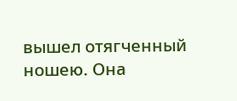вышел отягченный ношею. Она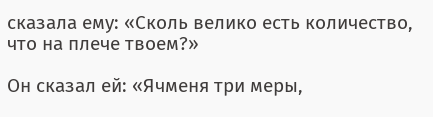сказала ему: «Сколь велико есть количество, что на плече твоем?»

Он сказал ей: «Ячменя три меры,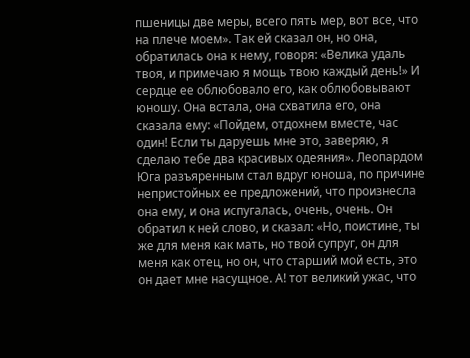пшеницы две меры, всего пять мер, вот все, что на плече моем». Так ей сказал он, но она, обратилась она к нему, говоря: «Велика удаль твоя, и примечаю я мощь твою каждый день!» И сердце ее облюбовало его, как облюбовывают юношу. Она встала, она схватила его, она сказала ему: «Пойдем, отдохнем вместе, час один! Если ты даруешь мне это, заверяю, я сделаю тебе два красивых одеяния». Леопардом Юга разъяренным стал вдруг юноша, по причине непристойных ее предложений, что произнесла она ему, и она испугалась, очень, очень. Он обратил к ней слово, и сказал: «Но, поистине, ты же для меня как мать, но твой супруг, он для меня как отец, но он, что старший мой есть, это он дает мне насущное. А! тот великий ужас, что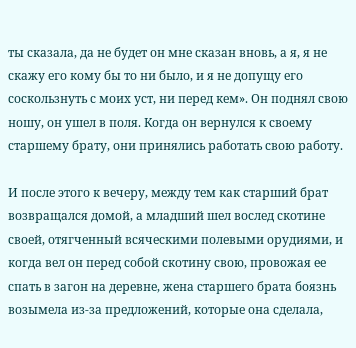ты сказала, да не будет он мне сказан вновь, а я, я не скажу его кому бы то ни было, и я не допущу его соскользнуть с моих уст, ни перед кем». Он поднял свою ношу, он ушел в поля. Когда он вернулся к своему старшему брату, они принялись работать свою работу.

И после этого к вечеру, между тем как старший брат возвращался домой, а младший шел вослед скотине своей, отягченный всяческими полевыми орудиями, и когда вел он перед собой скотину свою, провожая ее спать в загон на деревне, жена старшего брата боязнь возымела из-за предложений, которые она сделала,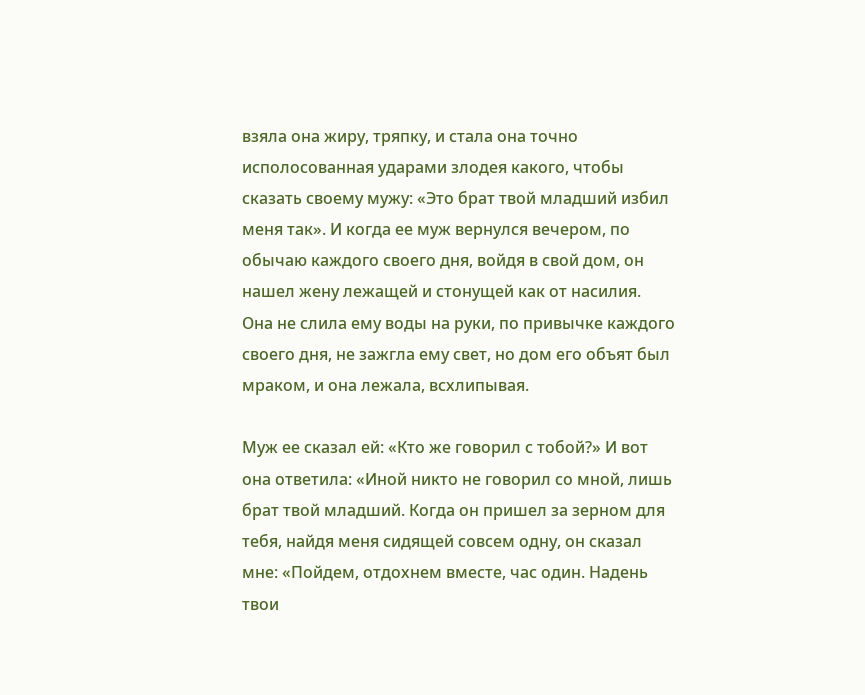взяла она жиру, тряпку, и стала она точно исполосованная ударами злодея какого, чтобы сказать своему мужу: «Это брат твой младший избил меня так». И когда ее муж вернулся вечером, по обычаю каждого своего дня, войдя в свой дом, он нашел жену лежащей и стонущей как от насилия. Она не слила ему воды на руки, по привычке каждого своего дня, не зажгла ему свет, но дом его объят был мраком, и она лежала, всхлипывая.

Муж ее сказал ей: «Кто же говорил с тобой?» И вот она ответила: «Иной никто не говорил со мной, лишь брат твой младший. Когда он пришел за зерном для тебя, найдя меня сидящей совсем одну, он сказал мне: «Пойдем, отдохнем вместе, час один. Надень твои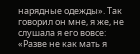нарядные одежды». Так говорил он мне, я же, не слушала я его вовсе: «Разве не как мать я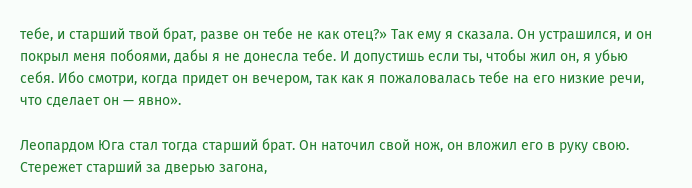тебе, и старший твой брат, разве он тебе не как отец?» Так ему я сказала. Он устрашился, и он покрыл меня побоями, дабы я не донесла тебе. И допустишь если ты, чтобы жил он, я убью себя. Ибо смотри, когда придет он вечером, так как я пожаловалась тебе на его низкие речи, что сделает он — явно».

Леопардом Юга стал тогда старший брат. Он наточил свой нож, он вложил его в руку свою. Стережет старший за дверью загона,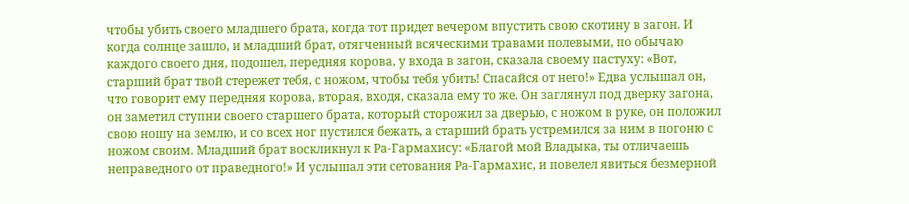чтобы убить своего младшего брата, когда тот придет вечером впустить свою скотину в загон. И когда солнце зашло, и младший брат, отягченный всяческими травами полевыми, по обычаю каждого своего дня, подошел, передняя корова, у входа в загон, сказала своему пастуху: «Вот, старший брат твой стережет тебя, с ножом, чтобы тебя убить! Спасайся от него!» Едва услышал он, что говорит ему передняя корова, вторая, входя, сказала ему то же. Он заглянул под дверку загона, он заметил ступни своего старшего брата, который сторожил за дверью, с ножом в руке, он положил свою ношу на землю, и со всех ног пустился бежать, а старший брать устремился за ним в погоню с ножом своим. Младший брат воскликнул к Ра-Гармахису: «Благой мой Владыка, ты отличаешь неправедного от праведного!» И услышал эти сетования Ра-Гармахис, и повелел явиться безмерной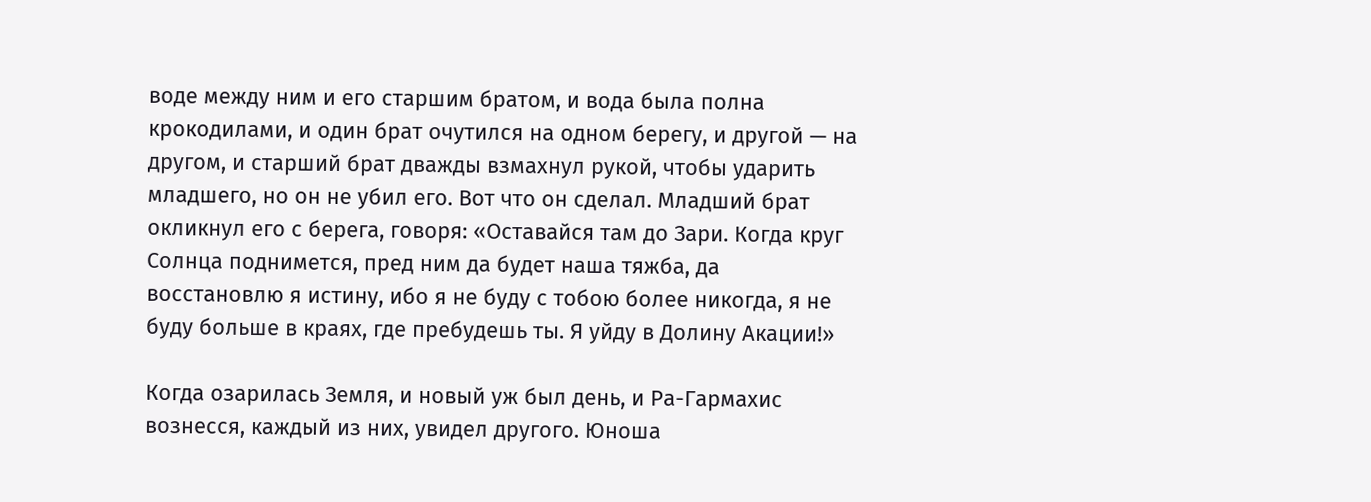воде между ним и его старшим братом, и вода была полна крокодилами, и один брат очутился на одном берегу, и другой — на другом, и старший брат дважды взмахнул рукой, чтобы ударить младшего, но он не убил его. Вот что он сделал. Младший брат окликнул его с берега, говоря: «Оставайся там до Зари. Когда круг Солнца поднимется, пред ним да будет наша тяжба, да восстановлю я истину, ибо я не буду с тобою более никогда, я не буду больше в краях, где пребудешь ты. Я уйду в Долину Акации!»

Когда озарилась Земля, и новый уж был день, и Ра-Гармахис вознесся, каждый из них, увидел другого. Юноша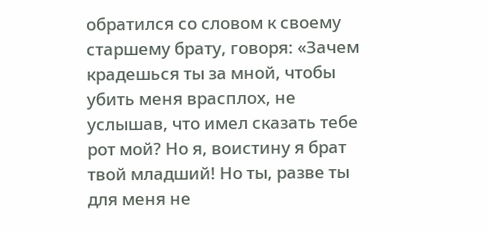обратился со словом к своему старшему брату, говоря: «Зачем крадешься ты за мной, чтобы убить меня врасплох, не услышав, что имел сказать тебе рот мой? Но я, воистину я брат твой младший! Но ты, разве ты для меня не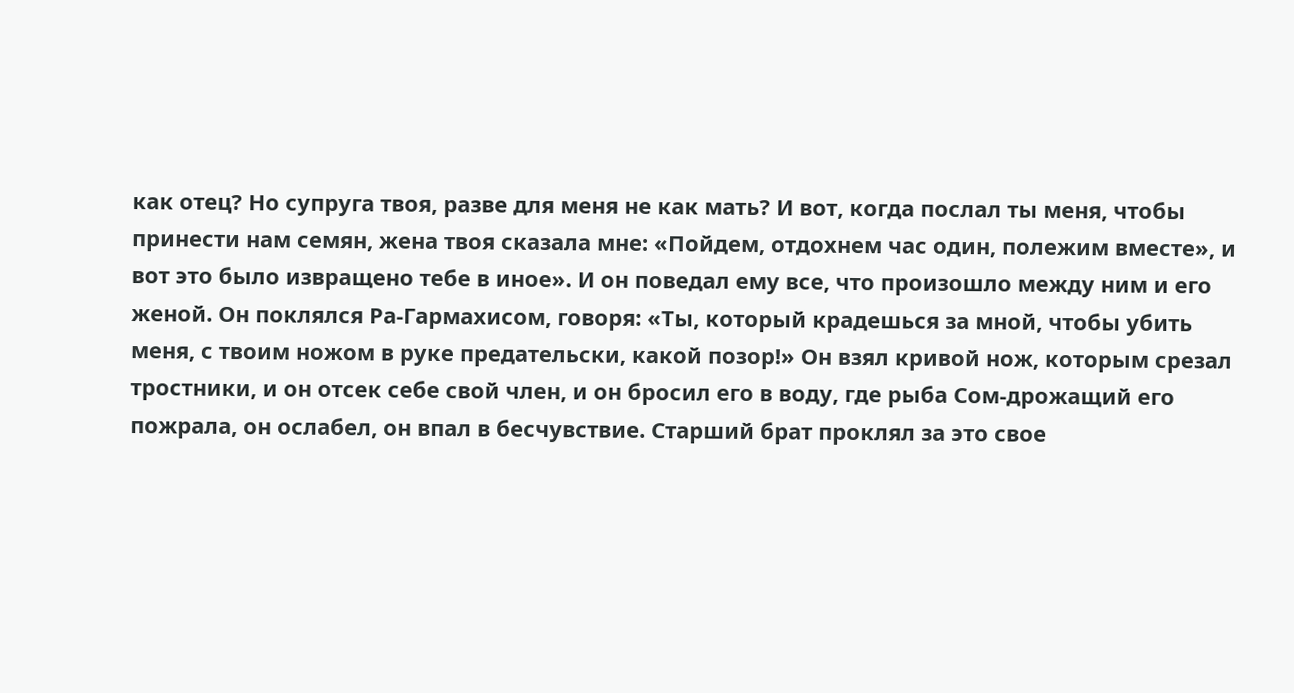как отец? Но супруга твоя, разве для меня не как мать? И вот, когда послал ты меня, чтобы принести нам семян, жена твоя сказала мне: «Пойдем, отдохнем час один, полежим вместе», и вот это было извращено тебе в иное». И он поведал ему все, что произошло между ним и его женой. Он поклялся Ра-Гармахисом, говоря: «Ты, который крадешься за мной, чтобы убить меня, с твоим ножом в руке предательски, какой позор!» Он взял кривой нож, которым срезал тростники, и он отсек себе свой член, и он бросил его в воду, где рыба Сом-дрожащий его пожрала, он ослабел, он впал в бесчувствие. Старший брат проклял за это свое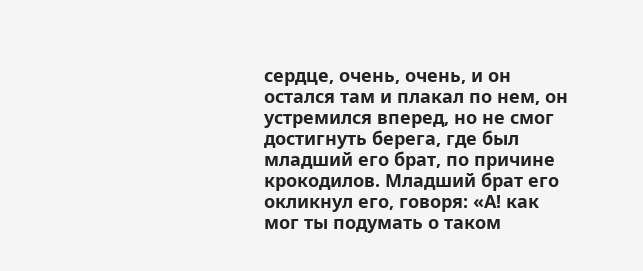сердце, очень, очень, и он остался там и плакал по нем, он устремился вперед, но не смог достигнуть берега, где был младший его брат, по причине крокодилов. Младший брат его окликнул его, говоря: «А! как мог ты подумать о таком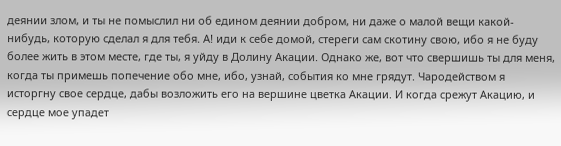деянии злом, и ты не помыслил ни об едином деянии добром, ни даже о малой вещи какой-нибудь, которую сделал я для тебя. А! иди к себе домой, стереги сам скотину свою, ибо я не буду более жить в этом месте, где ты, я уйду в Долину Акации. Однако же, вот что свершишь ты для меня, когда ты примешь попечение обо мне, ибо, узнай, события ко мне грядут. Чародейством я исторгну свое сердце, дабы возложить его на вершине цветка Акации. И когда срежут Акацию, и сердце мое упадет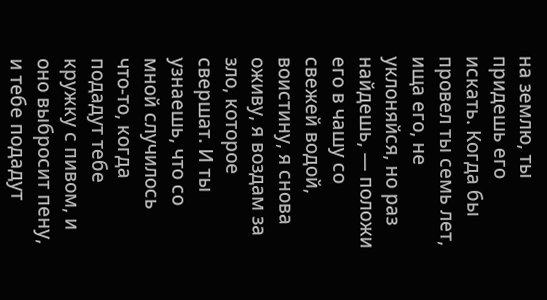на землю, ты придешь его искать. Когда бы провел ты семь лет, ища его, не уклоняйся, но раз найдешь, — положи его в чашу со свежей водой, воистину, я снова оживу, я воздам за зло, которое свершат. И ты узнаешь, что со мной случилось что-то, когда подадут тебе кружку с пивом, и оно выбросит пену, и тебе подадут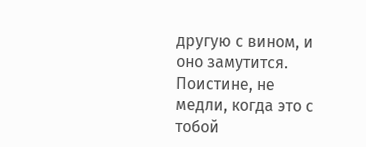другую с вином, и оно замутится. Поистине, не медли, когда это с тобой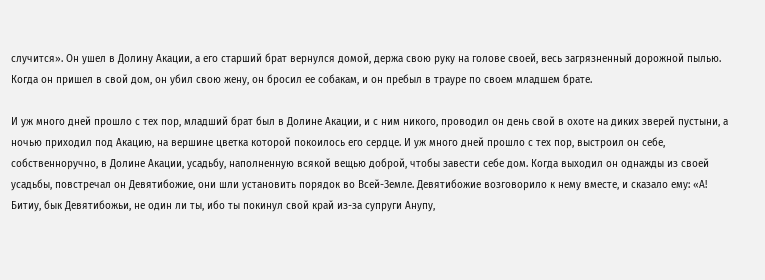случится». Он ушел в Долину Акации, а его старший брат вернулся домой, держа свою руку на голове своей, весь загрязненный дорожной пылью. Когда он пришел в свой дом, он убил свою жену, он бросил ее собакам, и он пребыл в трауре по своем младшем брате.

И уж много дней прошло с тех пор, младший брат был в Долине Акации, и с ним никого, проводил он день свой в охоте на диких зверей пустыни, а ночью приходил под Акацию, на вершине цветка которой покоилось его сердце. И уж много дней прошло с тех пор, выстроил он себе, собственноручно, в Долине Акации, усадьбу, наполненную всякой вещью доброй, чтобы завести себе дом. Когда выходил он однажды из своей усадьбы, повстречал он Девятибожие, они шли установить порядок во Всей-Земле. Девятибожие возговорило к нему вместе, и сказало ему: «А! Битиу, бык Девятибожьи, не один ли ты, ибо ты покинул свой край из-за супруги Анупу,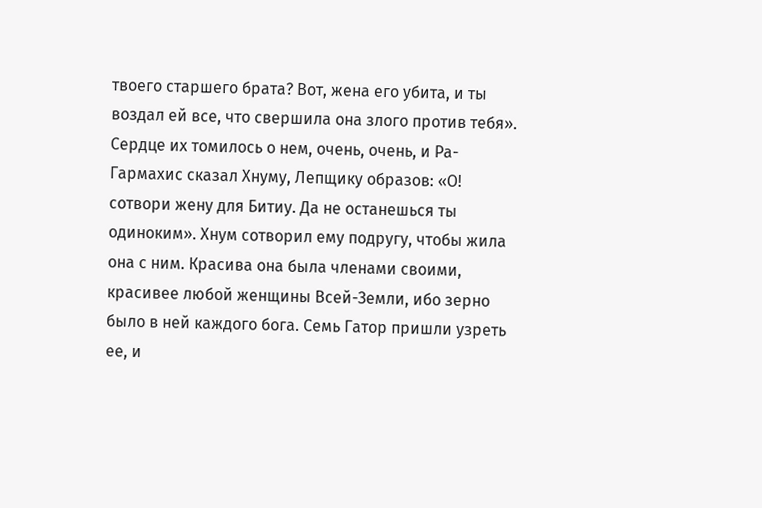твоего старшего брата? Вот, жена его убита, и ты воздал ей все, что свершила она злого против тебя». Сердце их томилось о нем, очень, очень, и Ра-Гармахис сказал Хнуму, Лепщику образов: «О! сотвори жену для Битиу. Да не останешься ты одиноким». Хнум сотворил ему подругу, чтобы жила она с ним. Красива она была членами своими, красивее любой женщины Всей-Земли, ибо зерно было в ней каждого бога. Семь Гатор пришли узреть ее, и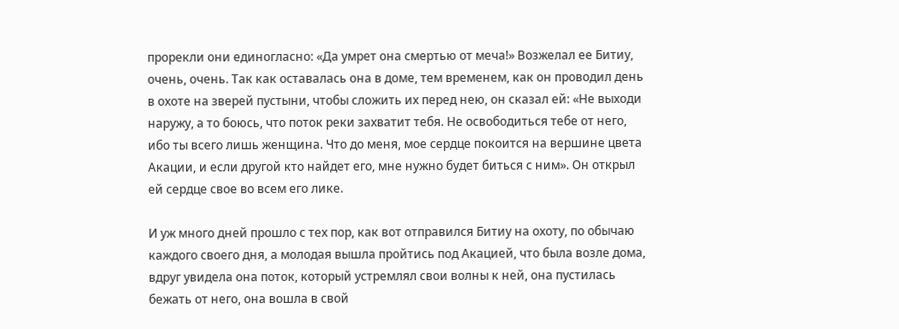прорекли они единогласно: «Да умрет она смертью от меча!» Возжелал ее Битиу, очень, очень. Так как оставалась она в доме, тем временем, как он проводил день в охоте на зверей пустыни, чтобы сложить их перед нею, он сказал ей: «Не выходи наружу, а то боюсь, что поток реки захватит тебя. Не освободиться тебе от него, ибо ты всего лишь женщина. Что до меня, мое сердце покоится на вершине цвета Акации, и если другой кто найдет его, мне нужно будет биться с ним». Он открыл ей сердце свое во всем его лике.

И уж много дней прошло с тех пор, как вот отправился Битиу на охоту, по обычаю каждого своего дня, а молодая вышла пройтись под Акацией, что была возле дома, вдруг увидела она поток, который устремлял свои волны к ней, она пустилась бежать от него, она вошла в свой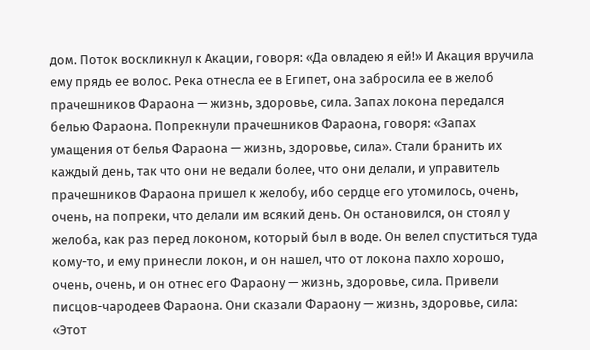дом. Поток воскликнул к Акации, говоря: «Да овладею я ей!» И Акация вручила ему прядь ее волос. Река отнесла ее в Египет, она забросила ее в желоб прачешников Фараона — жизнь, здоровье, сила. Запах локона передался белью Фараона. Попрекнули прачешников Фараона, говоря: «Запах умащения от белья Фараона — жизнь, здоровье, сила». Стали бранить их каждый день, так что они не ведали более, что они делали, и управитель прачешников Фараона пришел к желобу, ибо сердце его утомилось, очень, очень, на попреки, что делали им всякий день. Он остановился, он стоял у желоба, как раз перед локоном, который был в воде. Он велел спуститься туда кому-то, и ему принесли локон, и он нашел, что от локона пахло хорошо, очень, очень, и он отнес его Фараону — жизнь, здоровье, сила. Привели писцов-чародеев Фараона. Они сказали Фараону — жизнь, здоровье, сила: «Этот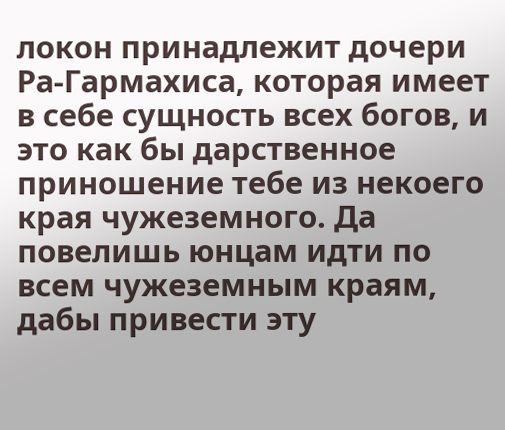локон принадлежит дочери Ра-Гармахиса, которая имеет в себе сущность всех богов, и это как бы дарственное приношение тебе из некоего края чужеземного. Да повелишь юнцам идти по всем чужеземным краям, дабы привести эту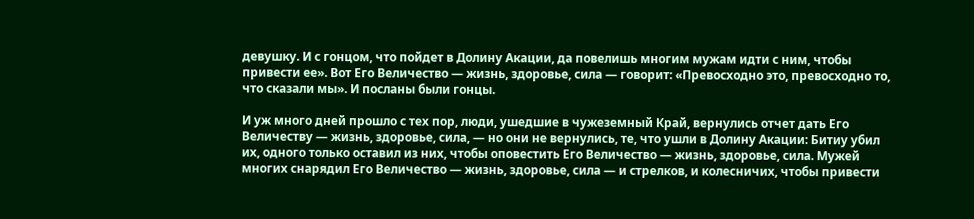девушку. И с гонцом, что пойдет в Долину Акации, да повелишь многим мужам идти с ним, чтобы привести ее». Вот Его Величество — жизнь, здоровье, сила — говорит: «Превосходно это, превосходно то, что сказали мы». И посланы были гонцы.

И уж много дней прошло с тех пор, люди, ушедшие в чужеземный Край, вернулись отчет дать Его Величеству — жизнь, здоровье, сила, — но они не вернулись, те, что ушли в Долину Акации: Битиу убил их, одного только оставил из них, чтобы оповестить Его Величество — жизнь, здоровье, сила. Мужей многих снарядил Его Величество — жизнь, здоровье, сила — и стрелков, и колесничих, чтобы привести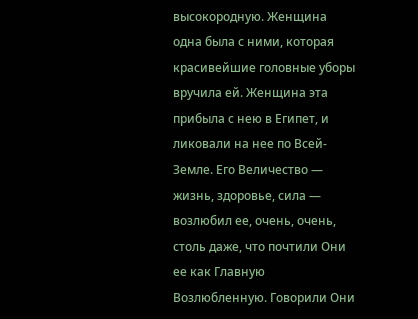высокородную. Женщина одна была с ними, которая красивейшие головные уборы вручила ей. Женщина эта прибыла с нею в Египет, и ликовали на нее по Всей-Земле. Его Величество — жизнь, здоровье, сила — возлюбил ее, очень, очень, столь даже, что почтили Они ее как Главную Возлюбленную. Говорили Они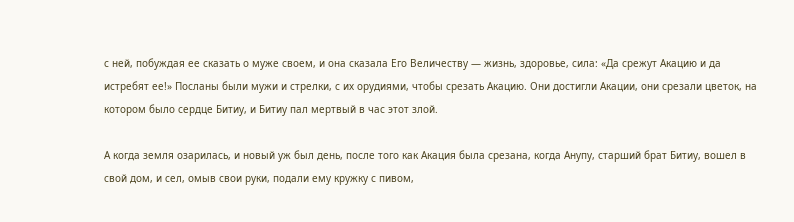с ней, побуждая ее сказать о муже своем, и она сказала Его Величеству — жизнь, здоровье, сила: «Да срежут Акацию и да истребят ее!» Посланы были мужи и стрелки, с их орудиями, чтобы срезать Акацию. Они достигли Акации, они срезали цветок, на котором было сердце Битиу, и Битиу пал мертвый в час этот злой.

А когда земля озарилась, и новый уж был день, после того как Акация была срезана, когда Анупу, старший брат Битиу, вошел в свой дом, и сел, омыв свои руки, подали ему кружку с пивом,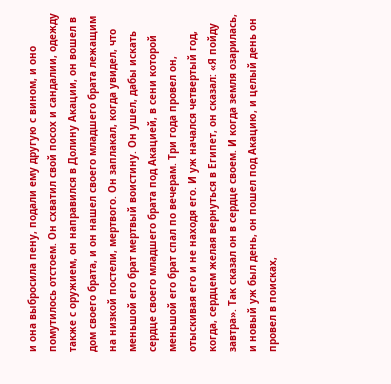и она выбросила пену, подали ему другую с вином, и оно помутилось отстоем. Он схватил свой посох и сандалии, одежду также с оружием, он направился в Долину Акации, он вошел в дом своего брата, и он нашел своего младшего брата лежащим на низкой постели, мертвого. Он заплакал, когда увидел, что меньшой его брат мертвый воистину. Он ушел, дабы искать сердце своего младшего брата под Акацией, в сени которой меньшой его брат спал по вечерам. Три года провел он, отыскивая его и не находя его. И уж начался четвертый год, когда, сердцем желая вернуться в Египет, он сказал: «Я пойду завтра». Так сказал он в сердце своем. И когда земля озарилась, и новый уж был день, он пошел под Акацию, и целый день он провел в поисках,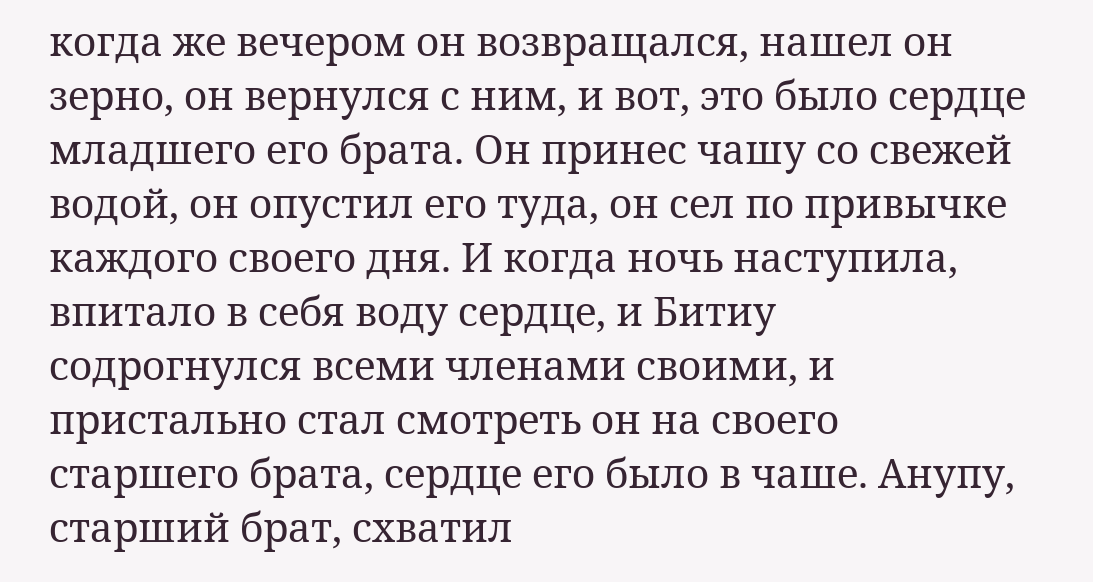когда же вечером он возвращался, нашел он зерно, он вернулся с ним, и вот, это было сердце младшего его брата. Он принес чашу со свежей водой, он опустил его туда, он сел по привычке каждого своего дня. И когда ночь наступила, впитало в себя воду сердце, и Битиу содрогнулся всеми членами своими, и пристально стал смотреть он на своего старшего брата, сердце его было в чаше. Анупу, старший брат, схватил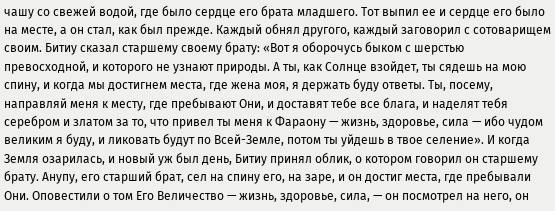чашу со свежей водой, где было сердце его брата младшего. Тот выпил ее и сердце его было на месте, а он стал, как был прежде. Каждый обнял другого, каждый заговорил с сотоварищем своим. Битиу сказал старшему своему брату: «Вот я оборочусь быком с шерстью превосходной, и которого не узнают природы. А ты, как Солнце взойдет, ты сядешь на мою спину, и когда мы достигнем места, где жена моя, я держать буду ответы. Ты, посему, направляй меня к месту, где пребывают Они, и доставят тебе все блага, и наделят тебя серебром и златом за то, что привел ты меня к Фараону — жизнь, здоровье, сила — ибо чудом великим я буду, и ликовать будут по Всей-Земле, потом ты уйдешь в твое селение». И когда Земля озарилась, и новый уж был день, Битиу принял облик, о котором говорил он старшему брату. Анупу, его старший брат, сел на спину его, на заре, и он достиг места, где пребывали Они. Оповестили о том Его Величество — жизнь, здоровье, сила, — он посмотрел на него, он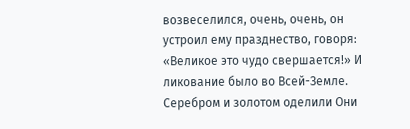возвеселился, очень, очень, он устроил ему празднество, говоря: «Великое это чудо свершается!» И ликование было во Всей-Земле. Серебром и золотом оделили Они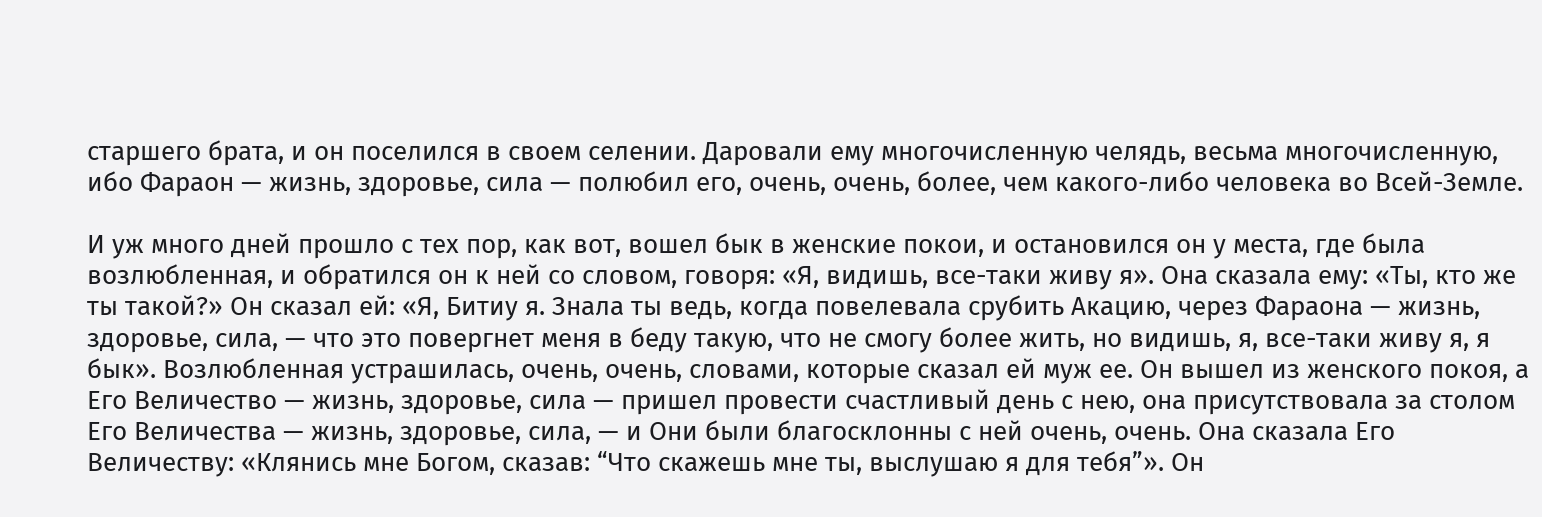старшего брата, и он поселился в своем селении. Даровали ему многочисленную челядь, весьма многочисленную, ибо Фараон — жизнь, здоровье, сила — полюбил его, очень, очень, более, чем какого-либо человека во Всей-Земле.

И уж много дней прошло с тех пор, как вот, вошел бык в женские покои, и остановился он у места, где была возлюбленная, и обратился он к ней со словом, говоря: «Я, видишь, все-таки живу я». Она сказала ему: «Ты, кто же ты такой?» Он сказал ей: «Я, Битиу я. Знала ты ведь, когда повелевала срубить Акацию, через Фараона — жизнь, здоровье, сила, — что это повергнет меня в беду такую, что не смогу более жить, но видишь, я, все-таки живу я, я бык». Возлюбленная устрашилась, очень, очень, словами, которые сказал ей муж ее. Он вышел из женского покоя, а Его Величество — жизнь, здоровье, сила — пришел провести счастливый день с нею, она присутствовала за столом Его Величества — жизнь, здоровье, сила, — и Они были благосклонны с ней очень, очень. Она сказала Его Величеству: «Клянись мне Богом, сказав: “Что скажешь мне ты, выслушаю я для тебя”». Он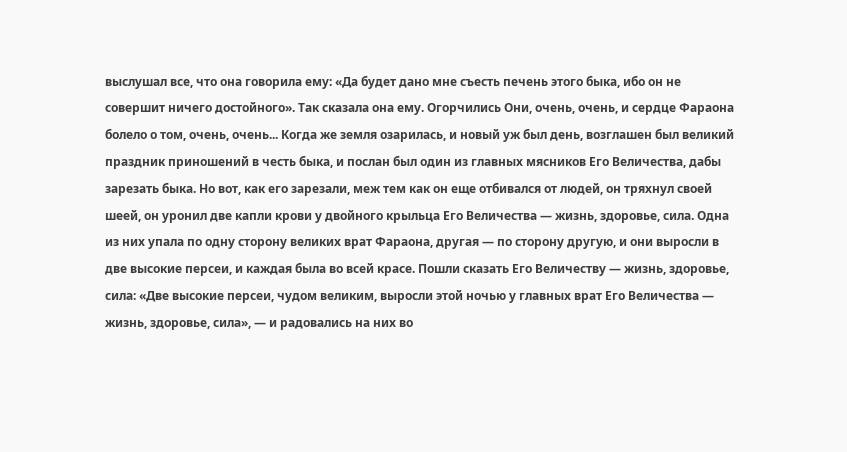выслушал все, что она говорила ему: «Да будет дано мне съесть печень этого быка, ибо он не совершит ничего достойного». Так сказала она ему. Огорчились Они, очень, очень, и сердце Фараона болело о том, очень, очень... Когда же земля озарилась, и новый уж был день, возглашен был великий праздник приношений в честь быка, и послан был один из главных мясников Его Величества, дабы зарезать быка. Но вот, как его зарезали, меж тем как он еще отбивался от людей, он тряхнул своей шеей, он уронил две капли крови у двойного крыльца Его Величества — жизнь, здоровье, сила. Одна из них упала по одну сторону великих врат Фараона, другая — по сторону другую, и они выросли в две высокие персеи, и каждая была во всей красе. Пошли сказать Его Величеству — жизнь, здоровье, сила: «Две высокие персеи, чудом великим, выросли этой ночью у главных врат Его Величества — жизнь, здоровье, сила», — и радовались на них во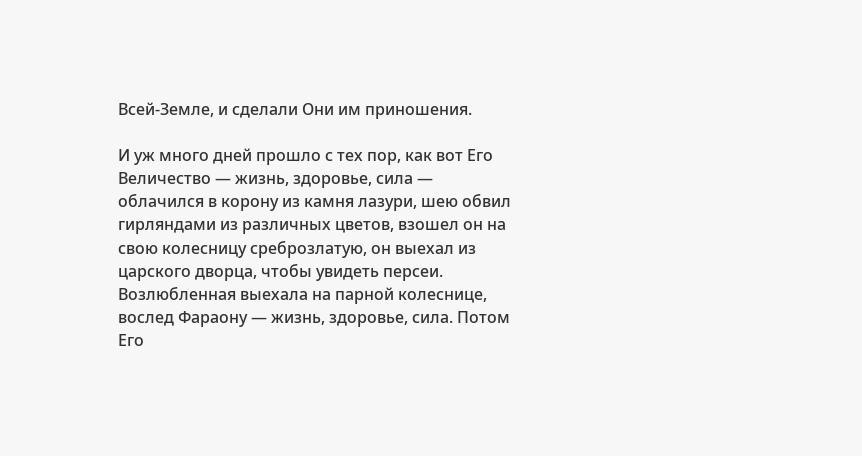Всей-Земле, и сделали Они им приношения.

И уж много дней прошло с тех пор, как вот Его Величество — жизнь, здоровье, сила — облачился в корону из камня лазури, шею обвил гирляндами из различных цветов, взошел он на свою колесницу среброзлатую, он выехал из царского дворца, чтобы увидеть персеи. Возлюбленная выехала на парной колеснице, вослед Фараону — жизнь, здоровье, сила. Потом Его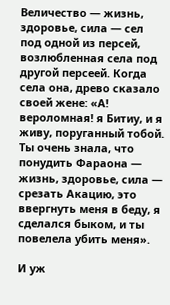Величество — жизнь, здоровье, сила — сел под одной из персей, возлюбленная села под другой персеей. Когда села она, древо сказало своей жене: «А! вероломная! я Битиу, и я живу, поруганный тобой. Ты очень знала, что понудить Фараона — жизнь, здоровье, сила — срезать Акацию, это ввергнуть меня в беду, я сделался быком, и ты повелела убить меня».

И уж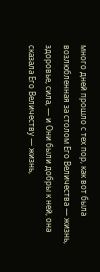много дней прошло с тех пор, как вот была возлюбленная за столом Его Величества — жизнь, здоровье, сила, — и Они были добры к ней, она сказала Его Величеству — жизнь,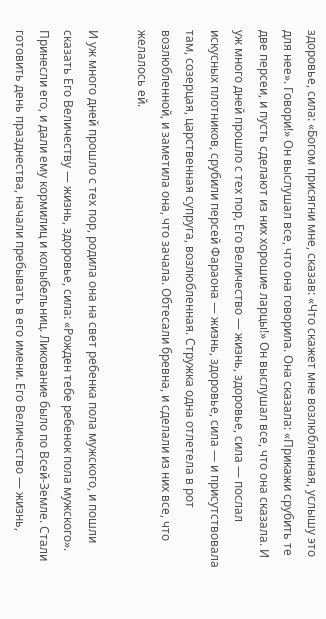здоровье, сила: «Богом присягни мне, сказав: «Что скажет мне возлюбленная, услышу это для нее». Говори!» Он выслушал все, что она говорила. Она сказала: «Прикажи срубить те две персеи, и пусть сделают из них хорошие ларцы!» Он выслушал все, что она сказала. И уж много дней прошло с тех пор, Его Величество — жизнь, здоровье, сила — послал искусных плотников, срубили персей Фараона — жизнь, здоровье, сила — и присутствовала там, созерцая, царственная супруга, возлюбленная. Стружка одна отлетела в рот возлюбленной, и заметила она, что зачала. Обтесали бревна, и сделали из них все, что желалось ей.

И уж много дней прошло с тех пор, родила она на свет ребенка пола мужского, и пошли сказать Его Величеству — жизнь, здоровье, сила: «Рожден тебе ребенок пола мужского». Принесли его, и дали ему кормилиц и колыбельниц. Ликование было по Всей-Земле. Стали готовить день празднества, начали пребывать в его имени. Его Величество — жизнь,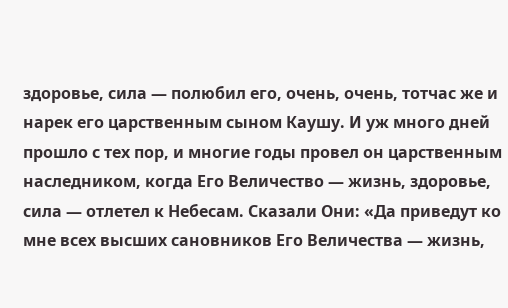здоровье, сила — полюбил его, очень, очень, тотчас же и нарек его царственным сыном Каушу. И уж много дней прошло с тех пор, и многие годы провел он царственным наследником, когда Его Величество — жизнь, здоровье, сила — отлетел к Небесам. Сказали Они: «Да приведут ко мне всех высших сановников Его Величества — жизнь,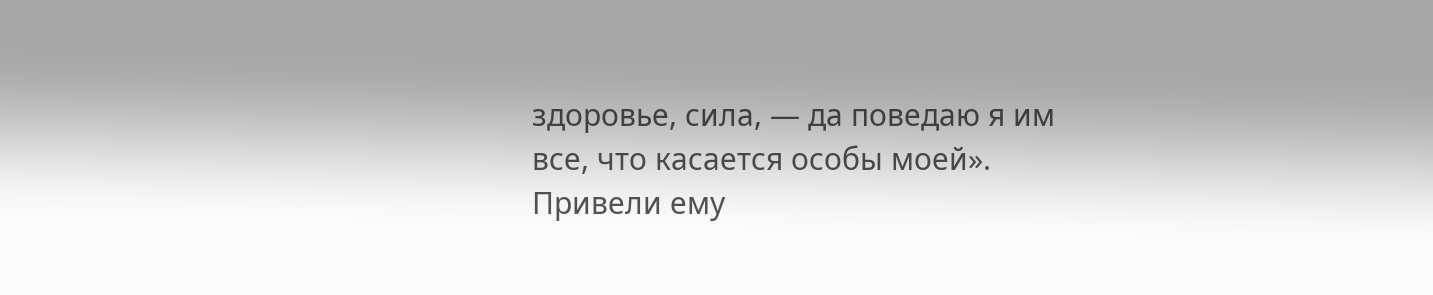здоровье, сила, — да поведаю я им все, что касается особы моей». Привели ему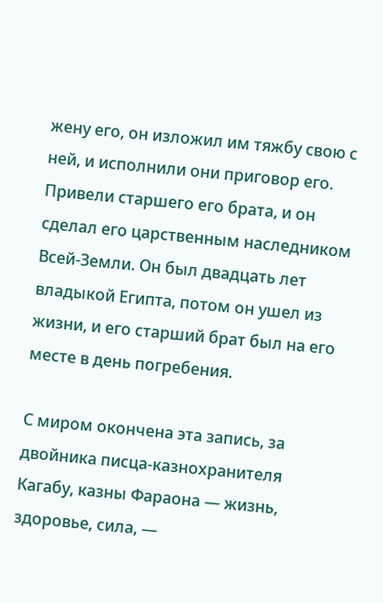жену его, он изложил им тяжбу свою с ней, и исполнили они приговор его. Привели старшего его брата, и он сделал его царственным наследником Всей-Земли. Он был двадцать лет владыкой Египта, потом он ушел из жизни, и его старший брат был на его месте в день погребения.

С миром окончена эта запись, за двойника писца-казнохранителя Кагабу, казны Фараона — жизнь, здоровье, сила, —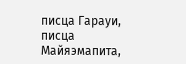писца Гарауи, писца Майяэмапита,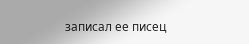записал ее писец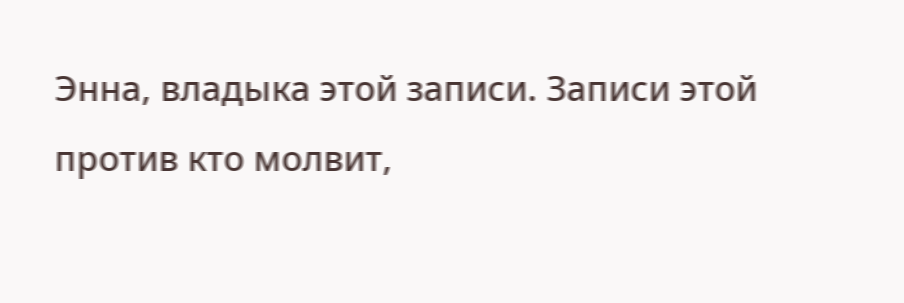Энна, владыка этой записи. Записи этой против кто молвит,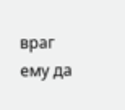враг ему да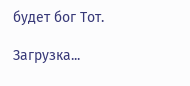будет бог Тот.

Загрузка...